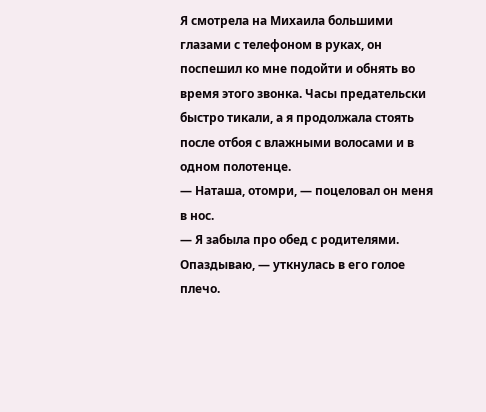Я смотрела на Михаила большими глазами с телефоном в руках, он поспешил ко мне подойти и обнять во время этого звонка. Часы предательски быстро тикали, а я продолжала стоять после отбоя с влажными волосами и в одном полотенце.
— Наташа, отомри, — поцеловал он меня в нос.
— Я забыла про обед с родителями. Опаздываю, — уткнулась в его голое плечо.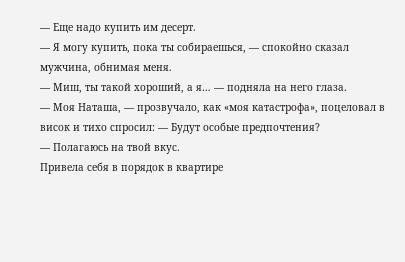— Еще надо купить им десерт.
— Я могу купить, пока ты собираешься, — спокойно сказал мужчина, обнимая меня.
— Миш, ты такой хороший, а я… — подняла на него глаза.
— Моя Наташа, — прозвучало, как «моя катастрофа», поцеловал в висок и тихо спросил: — Будут особые предпочтения?
— Полагаюсь на твой вкус.
Привела себя в порядок в квартире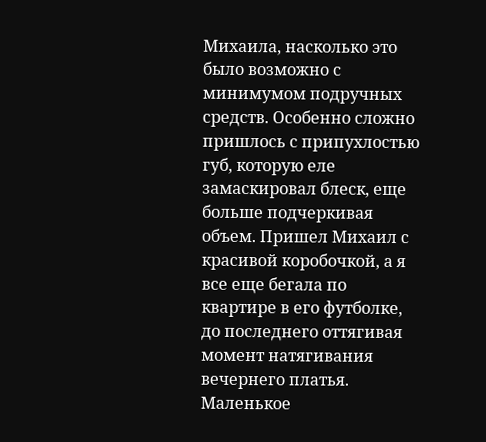Михаила, насколько это было возможно с минимумом подручных средств. Особенно сложно пришлось с припухлостью губ, которую еле замаскировал блеск, еще больше подчеркивая объем. Пришел Михаил с красивой коробочкой, а я все еще бегала по квартире в его футболке, до последнего оттягивая момент натягивания вечернего платья.
Маленькое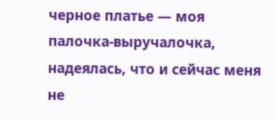черное платье — моя палочка-выручалочка, надеялась, что и сейчас меня не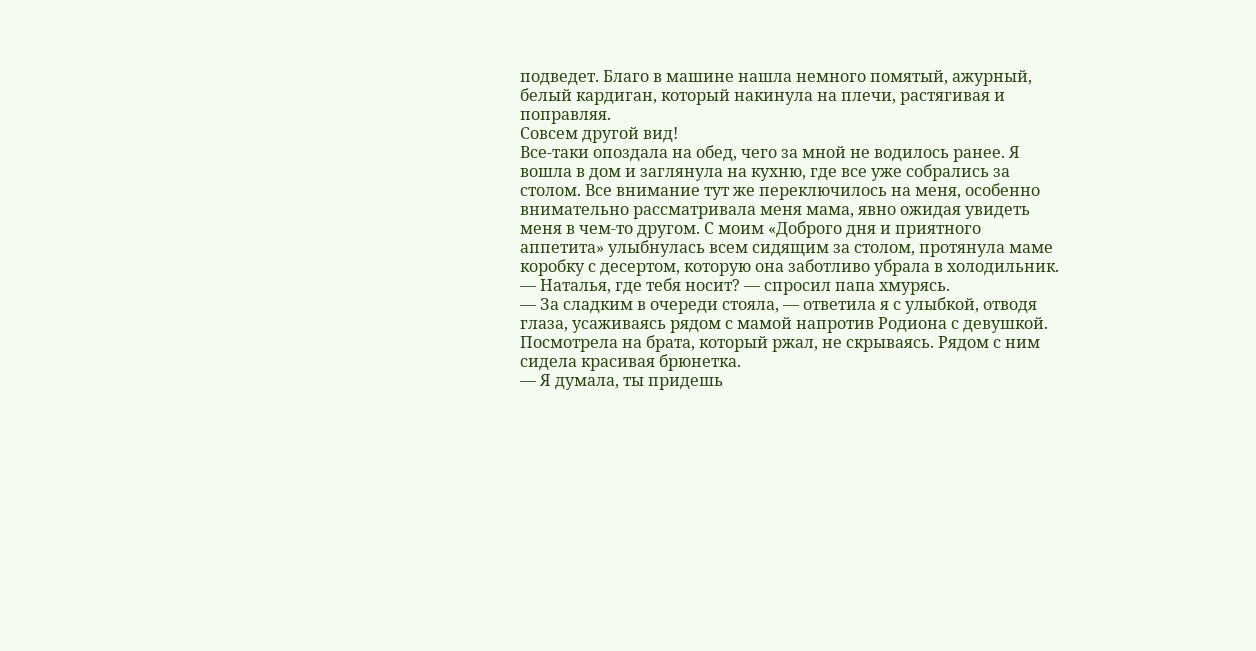подведет. Благо в машине нашла немного помятый, ажурный, белый кардиган, который накинула на плечи, растягивая и поправляя.
Совсем другой вид!
Все-таки опоздала на обед, чего за мной не водилось ранее. Я вошла в дом и заглянула на кухню, где все уже собрались за столом. Все внимание тут же переключилось на меня, особенно внимательно рассматривала меня мама, явно ожидая увидеть меня в чем-то другом. С моим «Доброго дня и приятного аппетита» улыбнулась всем сидящим за столом, протянула маме коробку с десертом, которую она заботливо убрала в холодильник.
— Наталья, где тебя носит? — спросил папа хмурясь.
— За сладким в очереди стояла, — ответила я с улыбкой, отводя глаза, усаживаясь рядом с мамой напротив Родиона с девушкой.
Посмотрела на брата, который ржал, не скрываясь. Рядом с ним сидела красивая брюнетка.
— Я думала, ты придешь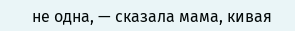не одна, — сказала мама, кивая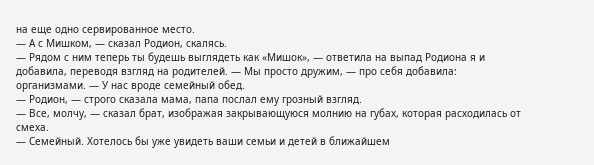на еще одно сервированное место.
— А с Мишком, — сказал Родион, скалясь.
— Рядом с ним теперь ты будешь выглядеть как «Мишок», — ответила на выпад Родиона я и добавила, переводя взгляд на родителей. — Мы просто дружим, — про себя добавила: организмами. — У нас вроде семейный обед.
— Родион, — строго сказала мама, папа послал ему грозный взгляд.
— Все, молчу, — сказал брат, изображая закрывающуюся молнию на губах, которая расходилась от смеха.
— Семейный. Хотелось бы уже увидеть ваши семьи и детей в ближайшем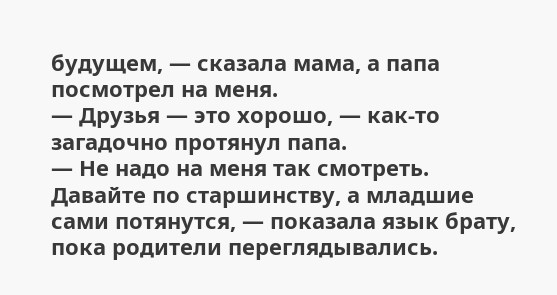будущем, — сказала мама, а папа посмотрел на меня.
— Друзья — это хорошо, — как-то загадочно протянул папа.
— Не надо на меня так смотреть. Давайте по старшинству, а младшие сами потянутся, — показала язык брату, пока родители переглядывались.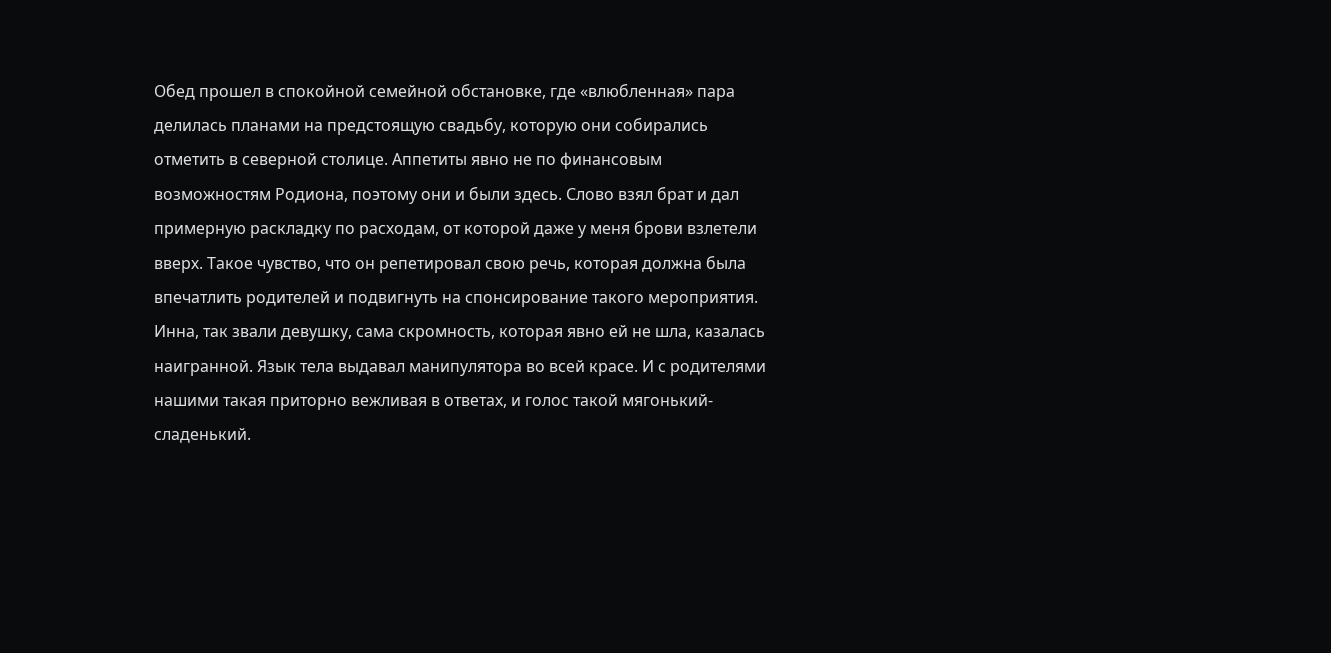Обед прошел в спокойной семейной обстановке, где «влюбленная» пара делилась планами на предстоящую свадьбу, которую они собирались отметить в северной столице. Аппетиты явно не по финансовым возможностям Родиона, поэтому они и были здесь. Слово взял брат и дал примерную раскладку по расходам, от которой даже у меня брови взлетели вверх. Такое чувство, что он репетировал свою речь, которая должна была впечатлить родителей и подвигнуть на спонсирование такого мероприятия.
Инна, так звали девушку, сама скромность, которая явно ей не шла, казалась наигранной. Язык тела выдавал манипулятора во всей красе. И с родителями нашими такая приторно вежливая в ответах, и голос такой мягонький-сладенький.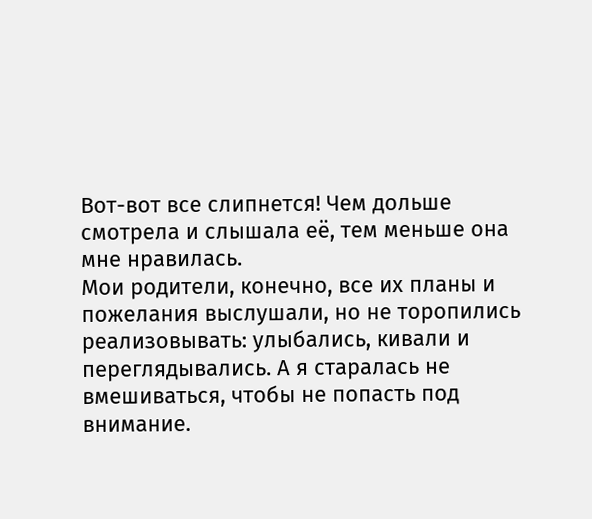Вот-вот все слипнется! Чем дольше смотрела и слышала её, тем меньше она мне нравилась.
Мои родители, конечно, все их планы и пожелания выслушали, но не торопились реализовывать: улыбались, кивали и переглядывались. А я старалась не вмешиваться, чтобы не попасть под внимание.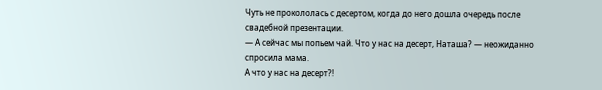Чуть не прокололась с десертом, когда до него дошла очередь после свадебной презентации.
— А сейчас мы попьем чай. Что у нас на десерт, Наташа? — неожиданно спросила мама.
А что у нас на десерт?!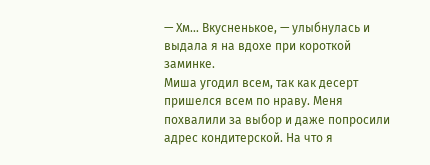— Хм… Вкусненькое, — улыбнулась и выдала я на вдохе при короткой заминке.
Миша угодил всем, так как десерт пришелся всем по нраву. Меня похвалили за выбор и даже попросили адрес кондитерской. На что я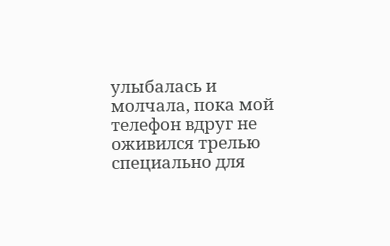улыбалась и молчала, пока мой телефон вдруг не оживился трелью специально для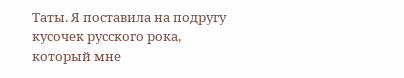Таты. Я поставила на подругу кусочек русского рока, который мне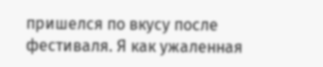пришелся по вкусу после фестиваля. Я как ужаленная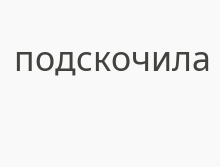подскочила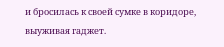и бросилась к своей сумке в коридоре, выуживая гаджет.